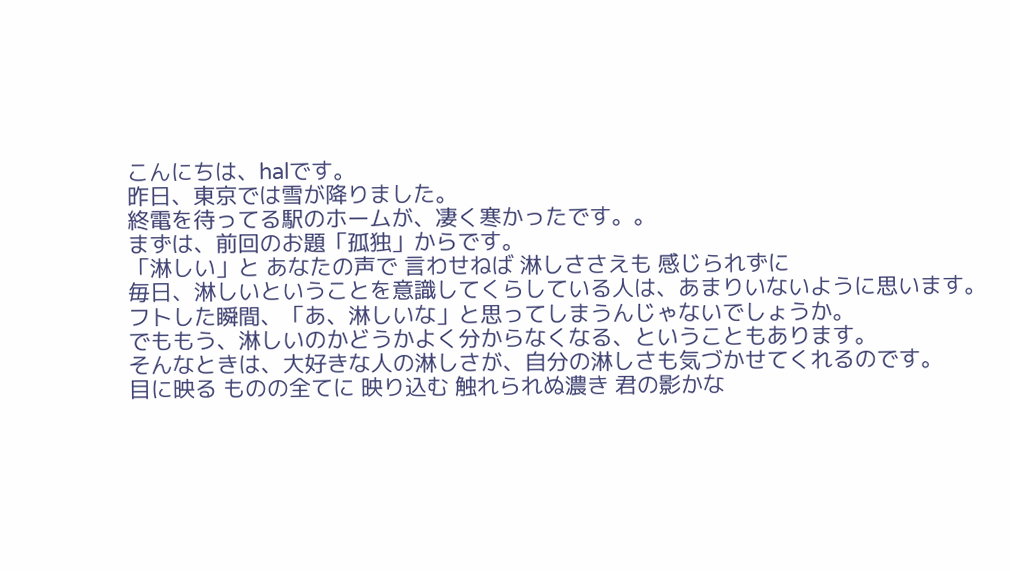こんにちは、halです。
昨日、東京では雪が降りました。
終電を待ってる駅のホームが、凄く寒かったです。。
まずは、前回のお題「孤独」からです。
「淋しい」と あなたの声で 言わせねば 淋しささえも 感じられずに
毎日、淋しいということを意識してくらしている人は、あまりいないように思います。
フトした瞬間、「あ、淋しいな」と思ってしまうんじゃないでしょうか。
でももう、淋しいのかどうかよく分からなくなる、ということもあります。
そんなときは、大好きな人の淋しさが、自分の淋しさも気づかせてくれるのです。
目に映る ものの全てに 映り込む 触れられぬ濃き 君の影かな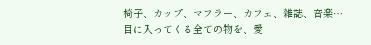椅子、カップ、マフラー、カフェ、雑誌、音楽…
目に入ってくる全ての物を、愛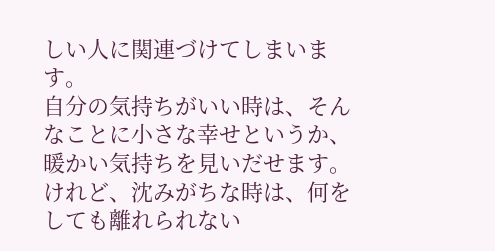しい人に関連づけてしまいます。
自分の気持ちがいい時は、そんなことに小さな幸せというか、暖かい気持ちを見いだせます。
けれど、沈みがちな時は、何をしても離れられない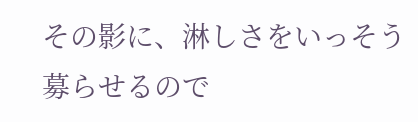その影に、淋しさをいっそう募らせるので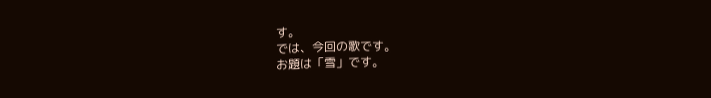す。
では、今回の歌です。
お題は「雪」です。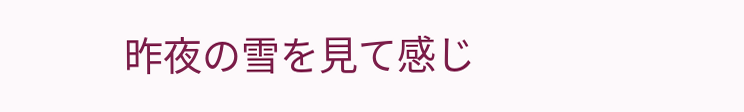昨夜の雪を見て感じ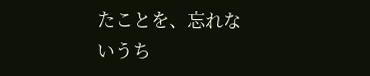たことを、忘れないうち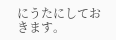にうたにしておきます。